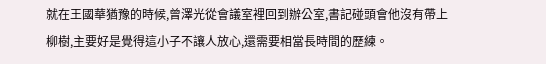就在王國華猶豫的時候,曾澤光從會議室裡回到辦公室,書記碰頭會他沒有帶上柳樹,主要好是覺得這小子不讓人放心,還需要相當長時間的歷練。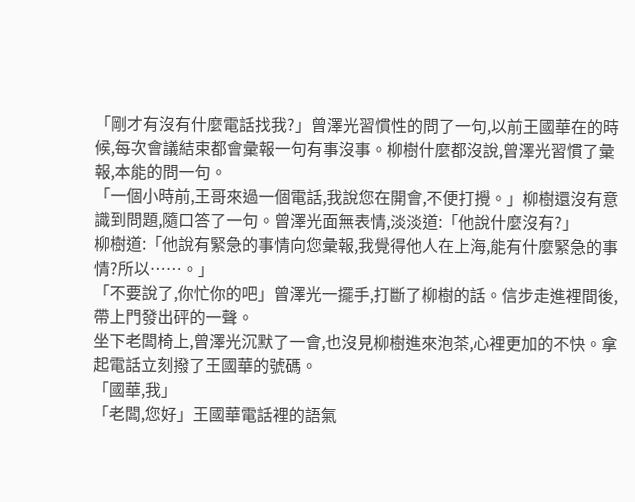「剛才有沒有什麼電話找我?」曾澤光習慣性的問了一句,以前王國華在的時候,每次會議結束都會彙報一句有事沒事。柳樹什麼都沒說,曾澤光習慣了彙報,本能的問一句。
「一個小時前,王哥來過一個電話,我說您在開會,不便打攪。」柳樹還沒有意識到問題,隨口答了一句。曾澤光面無表情,淡淡道:「他說什麼沒有?」
柳樹道:「他說有緊急的事情向您彙報,我覺得他人在上海,能有什麼緊急的事情?所以……。」
「不要說了,你忙你的吧」曾澤光一擺手,打斷了柳樹的話。信步走進裡間後,帶上門發出砰的一聲。
坐下老闆椅上,曾澤光沉默了一會,也沒見柳樹進來泡茶,心裡更加的不快。拿起電話立刻撥了王國華的號碼。
「國華,我」
「老闆,您好」王國華電話裡的語氣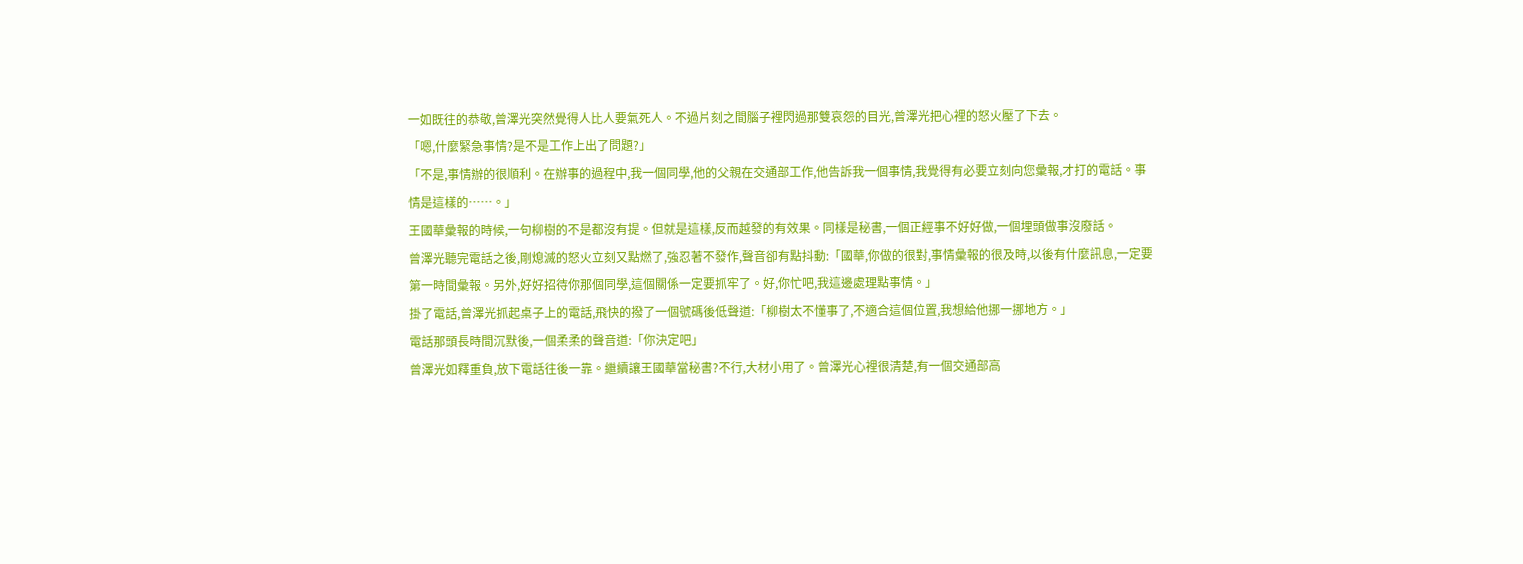一如既往的恭敬,曾澤光突然覺得人比人要氣死人。不過片刻之間腦子裡閃過那雙哀怨的目光,曾澤光把心裡的怒火壓了下去。
「嗯,什麼緊急事情?是不是工作上出了問題?」
「不是,事情辦的很順利。在辦事的過程中,我一個同學,他的父親在交通部工作,他告訴我一個事情,我覺得有必要立刻向您彙報,才打的電話。事情是這樣的……。」
王國華彙報的時候,一句柳樹的不是都沒有提。但就是這樣,反而越發的有效果。同樣是秘書,一個正經事不好好做,一個埋頭做事沒廢話。
曾澤光聽完電話之後,剛熄滅的怒火立刻又點燃了,強忍著不發作,聲音卻有點抖動:「國華,你做的很對,事情彙報的很及時,以後有什麼訊息,一定要第一時間彙報。另外,好好招待你那個同學,這個關係一定要抓牢了。好,你忙吧,我這邊處理點事情。」
掛了電話,曾澤光抓起桌子上的電話,飛快的撥了一個號碼後低聲道:「柳樹太不懂事了,不適合這個位置,我想給他挪一挪地方。」
電話那頭長時間沉默後,一個柔柔的聲音道:「你決定吧」
曾澤光如釋重負,放下電話往後一靠。繼續讓王國華當秘書?不行,大材小用了。曾澤光心裡很清楚,有一個交通部高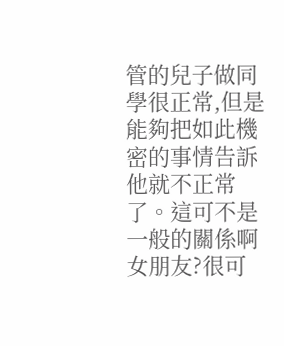管的兒子做同學很正常,但是能夠把如此機密的事情告訴他就不正常了。這可不是一般的關係啊女朋友?很可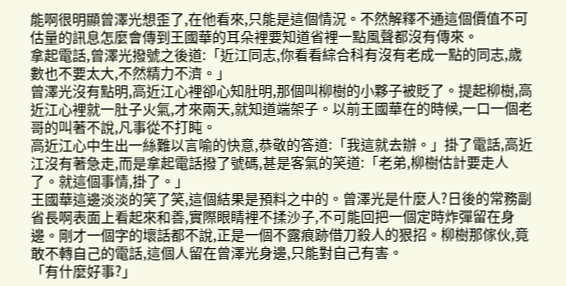能啊很明顯曾澤光想歪了,在他看來,只能是這個情況。不然解釋不通這個價值不可估量的訊息怎麼會傳到王國華的耳朵裡要知道省裡一點風聲都沒有傳來。
拿起電話,曾澤光撥號之後道:「近江同志,你看看綜合科有沒有老成一點的同志,歲數也不要太大,不然精力不濟。」
曾澤光沒有點明,高近江心裡卻心知肚明,那個叫柳樹的小夥子被貶了。提起柳樹,高近江心裡就一肚子火氣,才來兩天,就知道端架子。以前王國華在的時候,一口一個老哥的叫著不說,凡事從不打盹。
高近江心中生出一絲難以言喻的快意,恭敬的答道:「我這就去辦。」掛了電話,高近江沒有著急走,而是拿起電話撥了號碼,甚是客氣的笑道:「老弟,柳樹估計要走人了。就這個事情,掛了。」
王國華這邊淡淡的笑了笑,這個結果是預料之中的。曾澤光是什麼人?日後的常務副省長啊表面上看起來和善,實際眼睛裡不揉沙子,不可能回把一個定時炸彈留在身邊。剛才一個字的壞話都不說,正是一個不露痕跡借刀殺人的狠招。柳樹那傢伙,竟敢不轉自己的電話,這個人留在曾澤光身邊,只能對自己有害。
「有什麼好事?」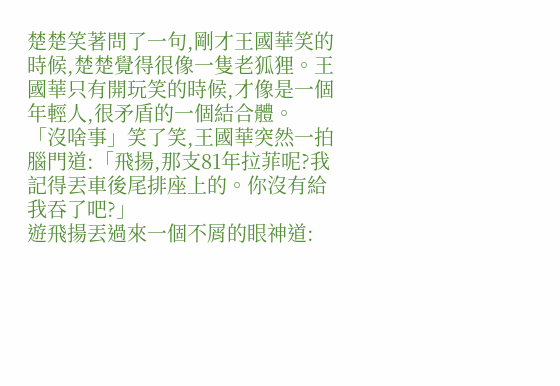楚楚笑著問了一句,剛才王國華笑的時候,楚楚覺得很像一隻老狐狸。王國華只有開玩笑的時候,才像是一個年輕人,很矛盾的一個結合體。
「沒啥事」笑了笑,王國華突然一拍腦門道:「飛揚,那支81年拉菲呢?我記得丟車後尾排座上的。你沒有給我吞了吧?」
遊飛揚丟過來一個不屑的眼神道: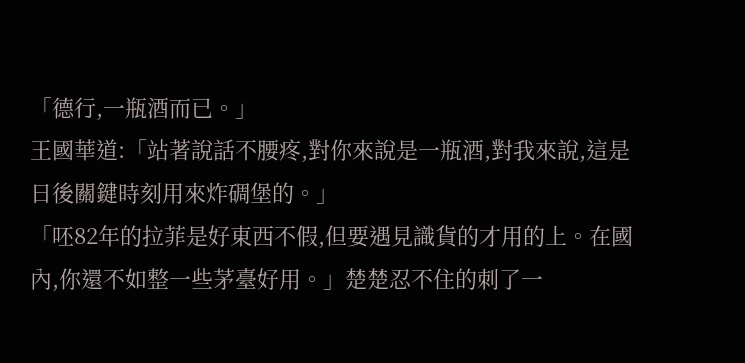「德行,一瓶酒而已。」
王國華道:「站著說話不腰疼,對你來說是一瓶酒,對我來說,這是日後關鍵時刻用來炸碉堡的。」
「呸82年的拉菲是好東西不假,但要遇見識貨的才用的上。在國內,你還不如整一些茅臺好用。」楚楚忍不住的刺了一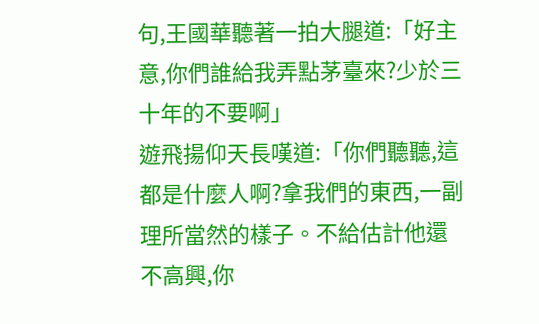句,王國華聽著一拍大腿道:「好主意,你們誰給我弄點茅臺來?少於三十年的不要啊」
遊飛揚仰天長嘆道:「你們聽聽,這都是什麼人啊?拿我們的東西,一副理所當然的樣子。不給估計他還不高興,你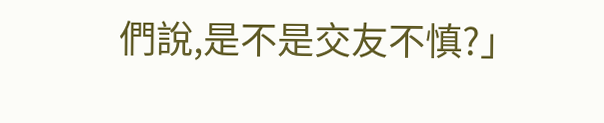們說,是不是交友不慎?」